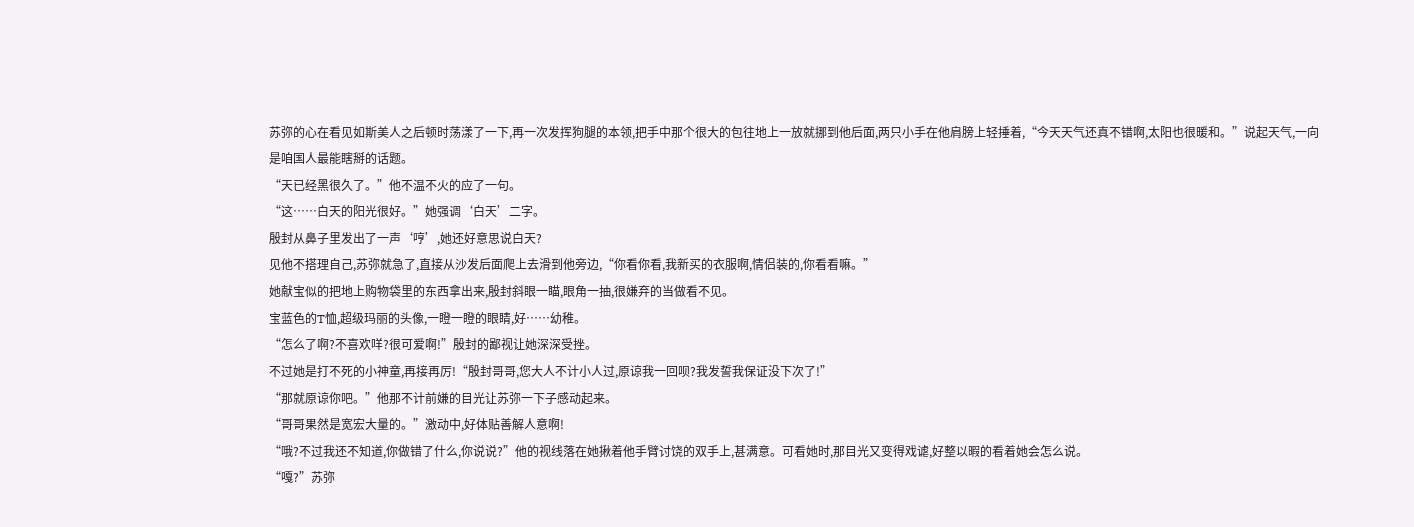苏弥的心在看见如斯美人之后顿时荡漾了一下,再一次发挥狗腿的本领,把手中那个很大的包往地上一放就挪到他后面,两只小手在他肩膀上轻捶着,“今天天气还真不错啊,太阳也很暖和。”说起天气,一向是咱国人最能瞎掰的话题。
“天已经黑很久了。”他不温不火的应了一句。
“这……白天的阳光很好。”她强调‘白天’二字。
殷封从鼻子里发出了一声‘哼’,她还好意思说白天?
见他不搭理自己,苏弥就急了,直接从沙发后面爬上去滑到他旁边,“你看你看,我新买的衣服啊,情侣装的,你看看嘛。”
她献宝似的把地上购物袋里的东西拿出来,殷封斜眼一瞄,眼角一抽,很嫌弃的当做看不见。
宝蓝色的T恤,超级玛丽的头像,一瞪一瞪的眼睛,好……幼稚。
“怎么了啊?不喜欢咩?很可爱啊!”殷封的鄙视让她深深受挫。
不过她是打不死的小神童,再接再厉!“殷封哥哥,您大人不计小人过,原谅我一回呗?我发誓我保证没下次了!”
“那就原谅你吧。”他那不计前嫌的目光让苏弥一下子感动起来。
“哥哥果然是宽宏大量的。”激动中,好体贴善解人意啊!
“哦?不过我还不知道,你做错了什么,你说说?”他的视线落在她揪着他手臂讨饶的双手上,甚满意。可看她时,那目光又变得戏谑,好整以暇的看着她会怎么说。
“嘎?”苏弥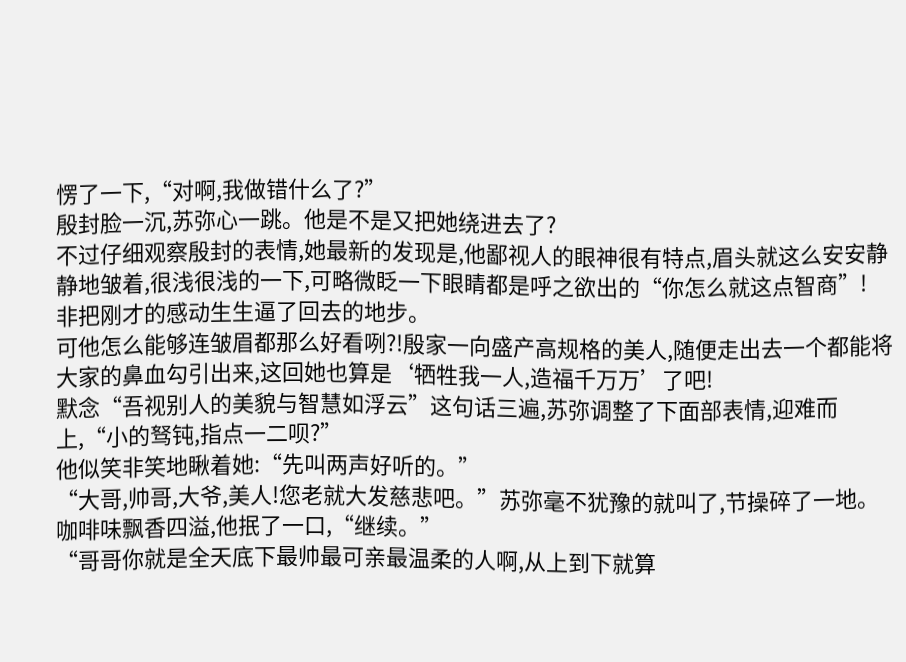愣了一下,“对啊,我做错什么了?”
殷封脸一沉,苏弥心一跳。他是不是又把她绕进去了?
不过仔细观察殷封的表情,她最新的发现是,他鄙视人的眼神很有特点,眉头就这么安安静静地皱着,很浅很浅的一下,可略微眨一下眼睛都是呼之欲出的“你怎么就这点智商”!
非把刚才的感动生生逼了回去的地步。
可他怎么能够连皱眉都那么好看咧?!殷家一向盛产高规格的美人,随便走出去一个都能将大家的鼻血勾引出来,这回她也算是‘牺牲我一人,造福千万万’了吧!
默念“吾视别人的美貌与智慧如浮云”这句话三遍,苏弥调整了下面部表情,迎难而上,“小的驽钝,指点一二呗?”
他似笑非笑地瞅着她:“先叫两声好听的。”
“大哥,帅哥,大爷,美人!您老就大发慈悲吧。”苏弥毫不犹豫的就叫了,节操碎了一地。
咖啡味飘香四溢,他抿了一口,“继续。”
“哥哥你就是全天底下最帅最可亲最温柔的人啊,从上到下就算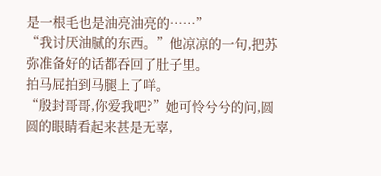是一根毛也是油亮油亮的……”
“我讨厌油腻的东西。”他凉凉的一句,把苏弥准备好的话都吞回了肚子里。
拍马屁拍到马腿上了咩。
“殷封哥哥,你爱我吧?”她可怜兮兮的问,圆圆的眼睛看起来甚是无辜,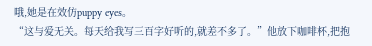哦,她是在效仿puppy eyes。
“这与爱无关。每天给我写三百字好听的,就差不多了。”他放下咖啡杯,把抱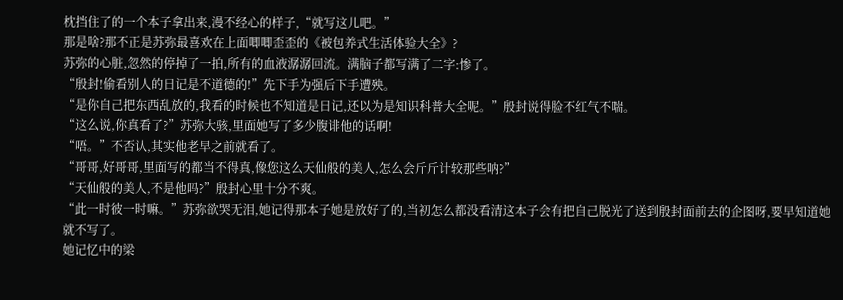枕挡住了的一个本子拿出来,漫不经心的样子,“就写这儿吧。”
那是啥?那不正是苏弥最喜欢在上面唧唧歪歪的《被包养式生活体验大全》?
苏弥的心脏,忽然的停掉了一拍,所有的血液潺潺回流。满脑子都写满了二字:惨了。
“殷封!偷看别人的日记是不道德的!”先下手为强后下手遭殃。
“是你自己把东西乱放的,我看的时候也不知道是日记,还以为是知识科普大全呢。”殷封说得脸不红气不喘。
“这么说,你真看了?”苏弥大骇,里面她写了多少腹诽他的话啊!
“唔。”不否认,其实他老早之前就看了。
“哥哥,好哥哥,里面写的都当不得真,像您这么天仙般的美人,怎么会斤斤计较那些呐?”
“天仙般的美人,不是他吗?”殷封心里十分不爽。
“此一时彼一时嘛。”苏弥欲哭无泪,她记得那本子她是放好了的,当初怎么都没看清这本子会有把自己脱光了送到殷封面前去的企图呀,要早知道她就不写了。
她记忆中的梁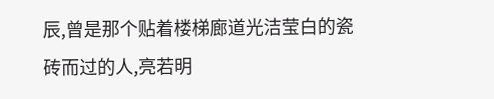辰,曾是那个贴着楼梯廊道光洁莹白的瓷砖而过的人,亮若明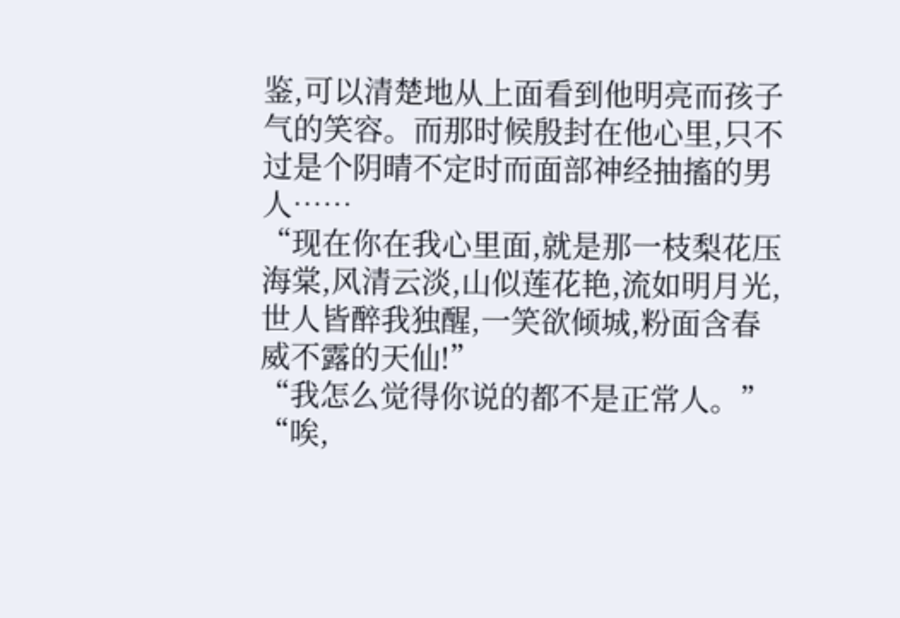鉴,可以清楚地从上面看到他明亮而孩子气的笑容。而那时候殷封在他心里,只不过是个阴晴不定时而面部神经抽搐的男人……
“现在你在我心里面,就是那一枝梨花压海棠,风清云淡,山似莲花艳,流如明月光,世人皆醉我独醒,一笑欲倾城,粉面含春威不露的天仙!”
“我怎么觉得你说的都不是正常人。”
“唉,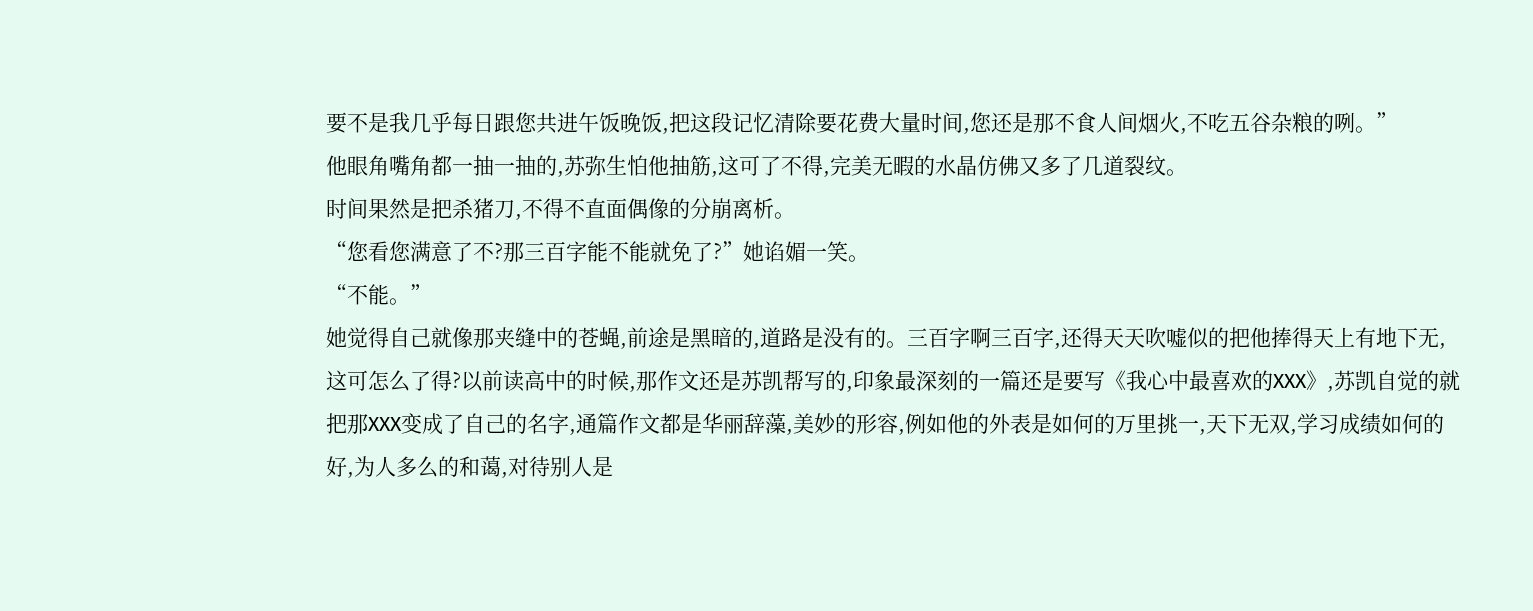要不是我几乎每日跟您共进午饭晚饭,把这段记忆清除要花费大量时间,您还是那不食人间烟火,不吃五谷杂粮的咧。”
他眼角嘴角都一抽一抽的,苏弥生怕他抽筋,这可了不得,完美无暇的水晶仿佛又多了几道裂纹。
时间果然是把杀猪刀,不得不直面偶像的分崩离析。
“您看您满意了不?那三百字能不能就免了?”她谄媚一笑。
“不能。”
她觉得自己就像那夹缝中的苍蝇,前途是黑暗的,道路是没有的。三百字啊三百字,还得天天吹嘘似的把他捧得天上有地下无,这可怎么了得?以前读高中的时候,那作文还是苏凯帮写的,印象最深刻的一篇还是要写《我心中最喜欢的XXX》,苏凯自觉的就把那XXX变成了自己的名字,通篇作文都是华丽辞藻,美妙的形容,例如他的外表是如何的万里挑一,天下无双,学习成绩如何的好,为人多么的和蔼,对待别人是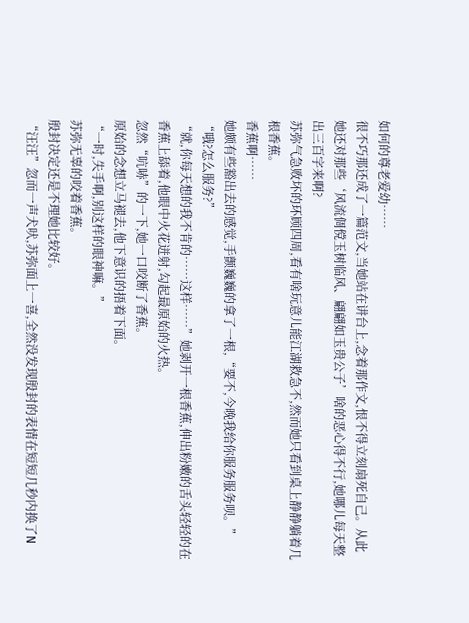如何的尊老爱幼……
很不巧那还成了一篇范文,当她站在讲台上,念着那作文,恨不得立刻扇死自己。从此她还对那些‘风流倜傥玉树临风、翩翩如玉贵公子’啥的恶心得不行,她哪儿每天整出三百字来啊?
苏弥气急败坏的环顾四周,看有啥玩意儿能江湖救急不,然而她只看到桌上静静躺着几根香蕉。
香蕉啊……
她颇有些豁出去的感觉,手颤巍巍的拿了一根,“要不,今晚我给你服务服务呗。”
“哦?怎么服务?”
“就,你每天想的我不肯的……这样……”她剥开一根香蕉,伸出粉嫩的舌头轻轻的在香蕉上舔着,他眼中火花迸射,勾起最原始的火热。
忽然“吭哧”的一下,她一口咬断了香蕉。
原始的念想立马褪去,他下意识的捂着下面。
“一时,失手啊,别这样的眼神嘛。”
苏弥无辜的咬着香蕉。
殷封决定还是不理她比较好。
“汪汪”忽而一声犬吠,苏弥面上一喜,全然没发现殷封的表情在短短几秒内换了N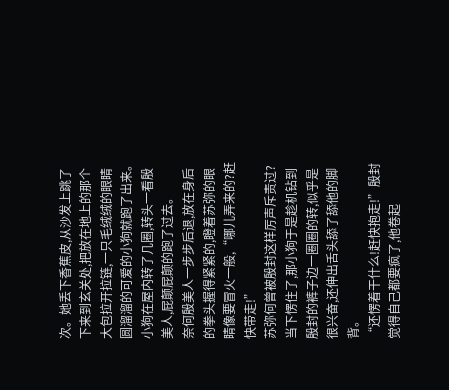次。她丢下香蕉皮,从沙发上跳了下来到玄关处,把放在地上的那个大包拉开拉链,一只毛绒绒的眼睛圆溜溜的可爱的小狗就跑了出来。
小狗在屋内转了几圈,转头一看殷美人,屁颠屁颠的跑了过去。
奈何殷美人一步步后退,放在身后的拳头握得紧紧的,瞪着苏弥的眼睛像要冒火一般,“哪儿弄来的?赶快带走!”
苏弥何曾被殷封这样厉声斥责过?当下愣住了,那小狗于是趁机钻到殷封的裤子边一圈圈的转,似乎是很兴奋,还伸出舌头舔了舔他的脚背。
“还愣着干什么!赶快抱走!”殷封觉得自己都要疯了,他卷起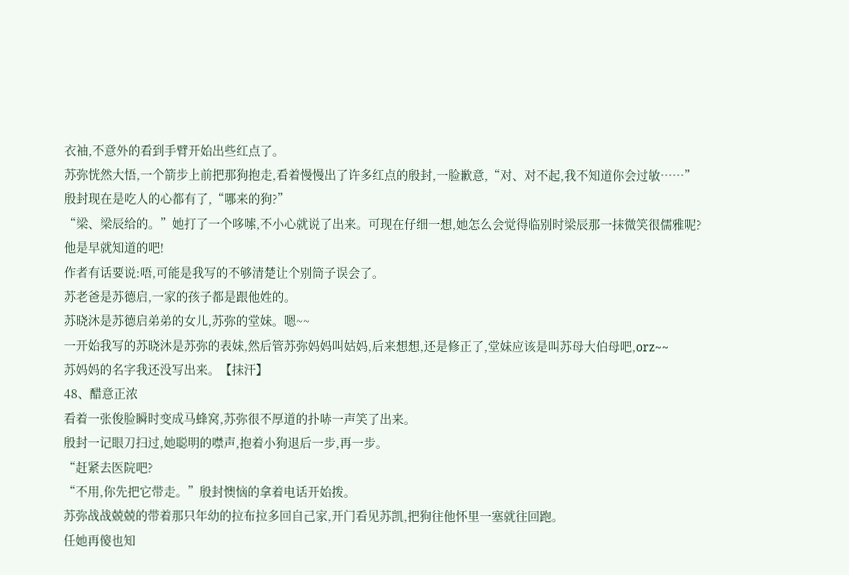衣袖,不意外的看到手臂开始出些红点了。
苏弥恍然大悟,一个箭步上前把那狗抱走,看着慢慢出了许多红点的殷封,一脸歉意,“对、对不起,我不知道你会过敏……”
殷封现在是吃人的心都有了,“哪来的狗?”
“梁、梁辰给的。”她打了一个哆嗦,不小心就说了出来。可现在仔细一想,她怎么会觉得临别时梁辰那一抹微笑很儒雅呢?
他是早就知道的吧!
作者有话要说:唔,可能是我写的不够清楚让个别筒子误会了。
苏老爸是苏德启,一家的孩子都是跟他姓的。
苏晓沐是苏德启弟弟的女儿,苏弥的堂妹。嗯~~
一开始我写的苏晓沐是苏弥的表妹,然后管苏弥妈妈叫姑妈,后来想想,还是修正了,堂妹应该是叫苏母大伯母吧,orz~~
苏妈妈的名字我还没写出来。【抹汗】
48、醋意正浓
看着一张俊脸瞬时变成马蜂窝,苏弥很不厚道的扑哧一声笑了出来。
殷封一记眼刀扫过,她聪明的噤声,抱着小狗退后一步,再一步。
“赶紧去医院吧?
“不用,你先把它带走。”殷封懊恼的拿着电话开始拨。
苏弥战战兢兢的带着那只年幼的拉布拉多回自己家,开门看见苏凯,把狗往他怀里一塞就往回跑。
任她再傻也知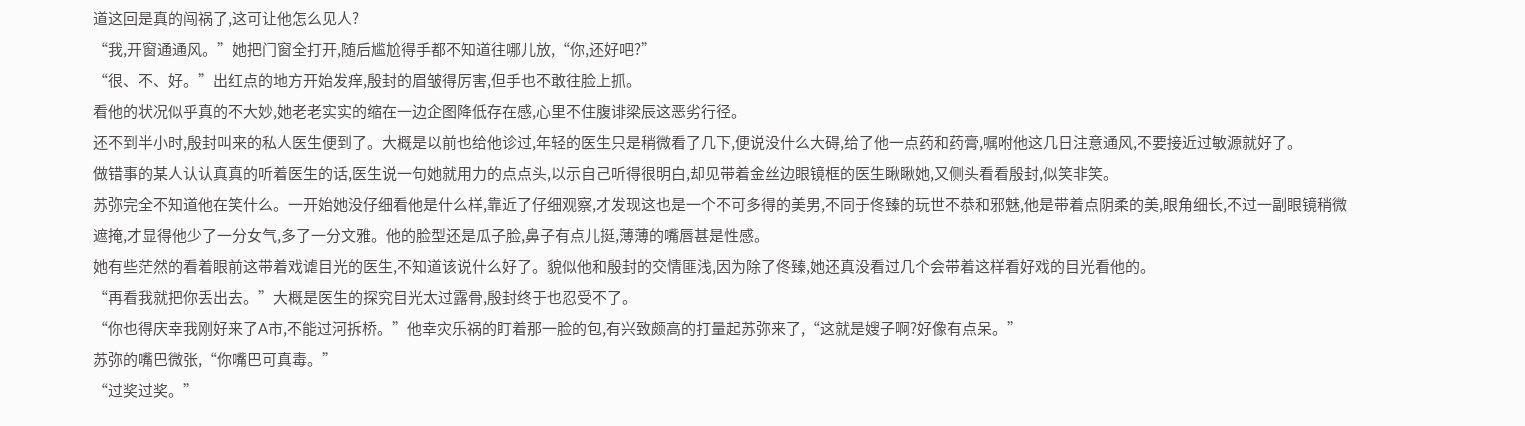道这回是真的闯祸了,这可让他怎么见人?
“我,开窗通通风。”她把门窗全打开,随后尴尬得手都不知道往哪儿放,“你,还好吧?”
“很、不、好。”出红点的地方开始发痒,殷封的眉皱得厉害,但手也不敢往脸上抓。
看他的状况似乎真的不大妙,她老老实实的缩在一边企图降低存在感,心里不住腹诽梁辰这恶劣行径。
还不到半小时,殷封叫来的私人医生便到了。大概是以前也给他诊过,年轻的医生只是稍微看了几下,便说没什么大碍,给了他一点药和药膏,嘱咐他这几日注意通风,不要接近过敏源就好了。
做错事的某人认认真真的听着医生的话,医生说一句她就用力的点点头,以示自己听得很明白,却见带着金丝边眼镜框的医生瞅瞅她,又侧头看看殷封,似笑非笑。
苏弥完全不知道他在笑什么。一开始她没仔细看他是什么样,靠近了仔细观察,才发现这也是一个不可多得的美男,不同于佟臻的玩世不恭和邪魅,他是带着点阴柔的美,眼角细长,不过一副眼镜稍微遮掩,才显得他少了一分女气,多了一分文雅。他的脸型还是瓜子脸,鼻子有点儿挺,薄薄的嘴唇甚是性感。
她有些茫然的看着眼前这带着戏谑目光的医生,不知道该说什么好了。貌似他和殷封的交情匪浅,因为除了佟臻,她还真没看过几个会带着这样看好戏的目光看他的。
“再看我就把你丢出去。”大概是医生的探究目光太过露骨,殷封终于也忍受不了。
“你也得庆幸我刚好来了A市,不能过河拆桥。”他幸灾乐祸的盯着那一脸的包,有兴致颇高的打量起苏弥来了,“这就是嫂子啊?好像有点呆。”
苏弥的嘴巴微张,“你嘴巴可真毒。”
“过奖过奖。”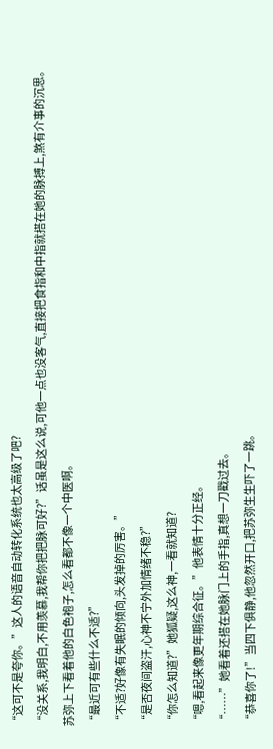“这可不是夸你。”这人的语音自动转化系统也太高级了吧?
“没关系,我明白,不用羡慕,我帮你把把脉可好?”话虽是这么说,可他一点也没客气,直接把食指和中指就搭在她的脉搏上,煞有介事的沉思。
苏弥上下看着他的白色袍子,怎么看都不像一个中医啊。
“最近可有些什么不适?”
“不适?好像有失眠的倾向,头发掉的厉害。”
“是否夜间盗汗,心神不宁外加情绪不稳?”
“你怎么知道?”她狐疑,这么神,一看就知道?
“嗯,看起来像更年期综合征。”他表情十分正经。
“……”她看着还搭在她脉门上的手指,真想一刀戳过去。
“恭喜你了!”当四下俱静,他忽然开口,把苏弥生生吓了一跳。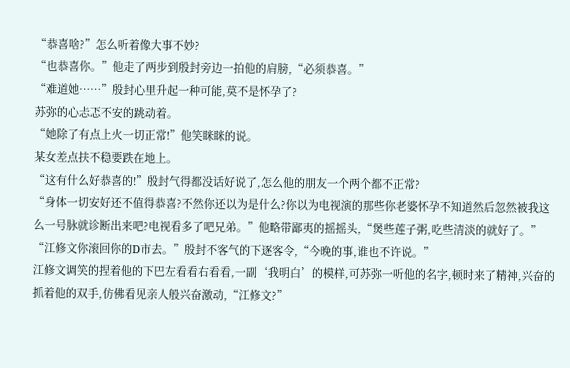“恭喜啥?”怎么听着像大事不妙?
“也恭喜你。”他走了两步到殷封旁边一拍他的肩膀,“必须恭喜。”
“难道她……”殷封心里升起一种可能,莫不是怀孕了?
苏弥的心忐忑不安的跳动着。
“她除了有点上火一切正常!”他笑眯眯的说。
某女差点扶不稳要跌在地上。
“这有什么好恭喜的!”殷封气得都没话好说了,怎么他的朋友一个两个都不正常?
“身体一切安好还不值得恭喜?不然你还以为是什么?你以为电视演的那些你老婆怀孕不知道然后忽然被我这么一号脉就诊断出来吧?电视看多了吧兄弟。”他略带鄙夷的摇摇头,“煲些莲子粥,吃些清淡的就好了。”
“江修文你滚回你的D市去。”殷封不客气的下逐客令,“今晚的事,谁也不许说。”
江修文调笑的捏着他的下巴左看看右看看,一副‘我明白’的模样,可苏弥一听他的名字,顿时来了精神,兴奋的抓着他的双手,仿佛看见亲人般兴奋激动,“江修文?”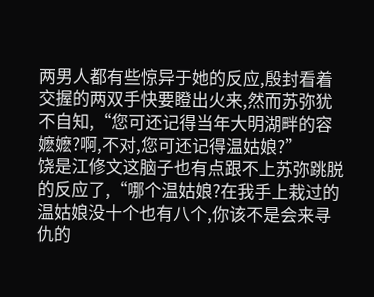两男人都有些惊异于她的反应,殷封看着交握的两双手快要瞪出火来,然而苏弥犹不自知,“您可还记得当年大明湖畔的容嬷嬷?啊,不对,您可还记得温姑娘?”
饶是江修文这脑子也有点跟不上苏弥跳脱的反应了,“哪个温姑娘?在我手上栽过的温姑娘没十个也有八个,你该不是会来寻仇的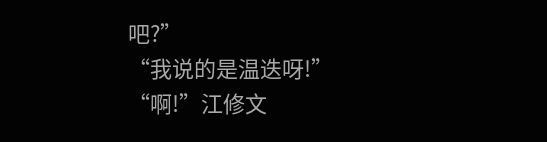吧?”
“我说的是温迭呀!”
“啊!”江修文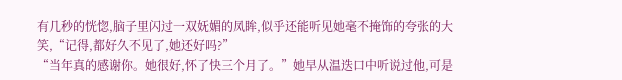有几秒的恍惚,脑子里闪过一双妩媚的凤眸,似乎还能听见她毫不掩饰的夸张的大笑,“记得,都好久不见了,她还好吗?”
“当年真的感谢你。她很好,怀了快三个月了。”她早从温迭口中听说过他,可是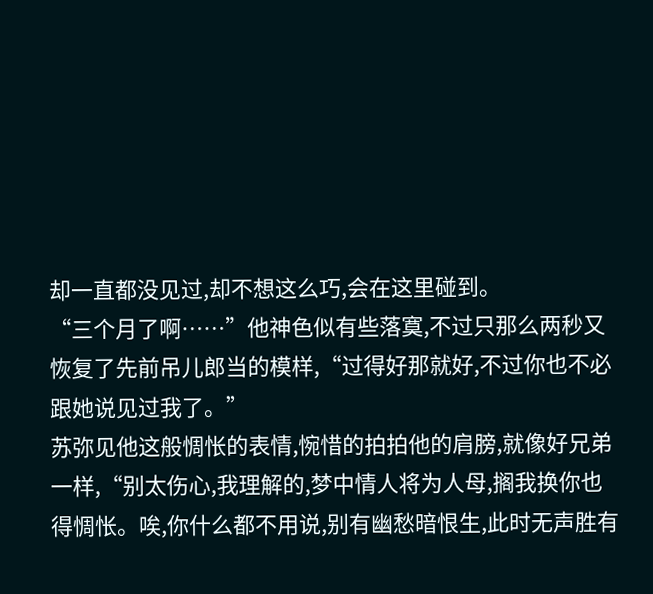却一直都没见过,却不想这么巧,会在这里碰到。
“三个月了啊……”他神色似有些落寞,不过只那么两秒又恢复了先前吊儿郎当的模样,“过得好那就好,不过你也不必跟她说见过我了。”
苏弥见他这般惆怅的表情,惋惜的拍拍他的肩膀,就像好兄弟一样,“别太伤心,我理解的,梦中情人将为人母,搁我换你也得惆怅。唉,你什么都不用说,别有幽愁暗恨生,此时无声胜有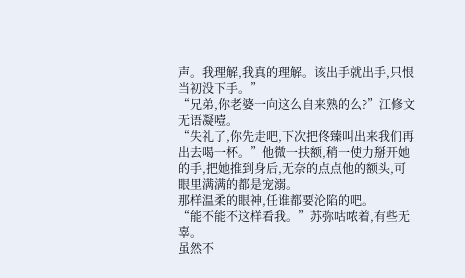声。我理解,我真的理解。该出手就出手,只恨当初没下手。”
“兄弟,你老婆一向这么自来熟的么?”江修文无语凝噎。
“失礼了,你先走吧,下次把佟臻叫出来我们再出去喝一杯。”他微一扶额,稍一使力掰开她的手,把她推到身后,无奈的点点他的额头,可眼里满满的都是宠溺。
那样温柔的眼神,任谁都要沦陷的吧。
“能不能不这样看我。”苏弥咕哝着,有些无辜。
虽然不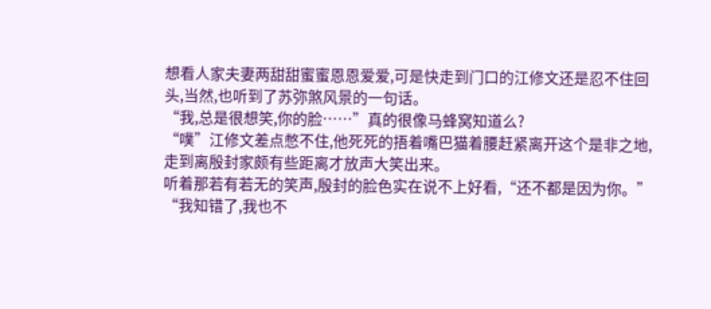想看人家夫妻两甜甜蜜蜜恩恩爱爱,可是快走到门口的江修文还是忍不住回头,当然,也听到了苏弥煞风景的一句话。
“我,总是很想笑,你的脸……”真的很像马蜂窝知道么?
“噗”江修文差点憋不住,他死死的捂着嘴巴猫着腰赶紧离开这个是非之地,走到离殷封家颇有些距离才放声大笑出来。
听着那若有若无的笑声,殷封的脸色实在说不上好看,“还不都是因为你。”
“我知错了,我也不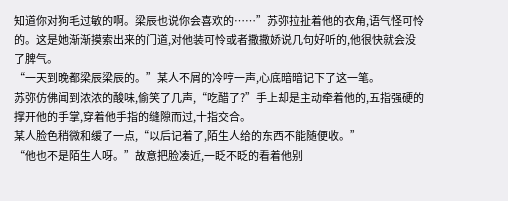知道你对狗毛过敏的啊。梁辰也说你会喜欢的……”苏弥拉扯着他的衣角,语气怪可怜的。这是她渐渐摸索出来的门道,对他装可怜或者撒撒娇说几句好听的,他很快就会没了脾气。
“一天到晚都梁辰梁辰的。”某人不屑的冷哼一声,心底暗暗记下了这一笔。
苏弥仿佛闻到浓浓的酸味,偷笑了几声,“吃醋了?”手上却是主动牵着他的,五指强硬的撑开他的手掌,穿着他手指的缝隙而过,十指交合。
某人脸色稍微和缓了一点,“以后记着了,陌生人给的东西不能随便收。”
“他也不是陌生人呀。”故意把脸凑近,一眨不眨的看着他别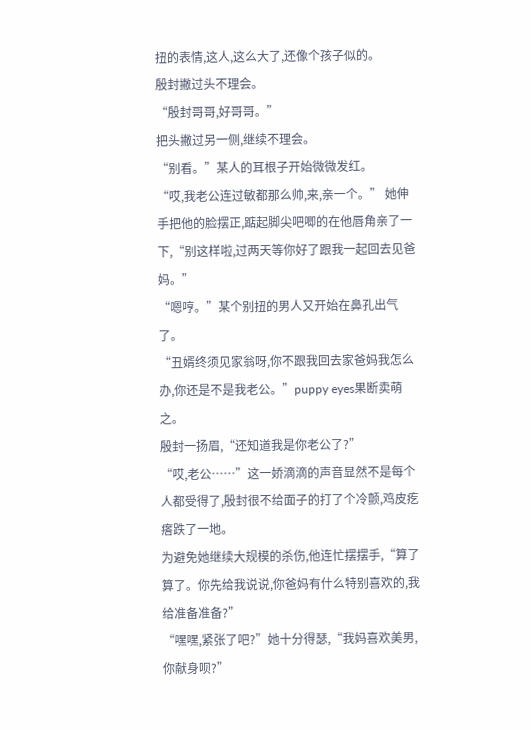扭的表情,这人,这么大了,还像个孩子似的。
殷封撇过头不理会。
“殷封哥哥,好哥哥。”
把头撇过另一侧,继续不理会。
“别看。”某人的耳根子开始微微发红。
“哎,我老公连过敏都那么帅,来,亲一个。” 她伸手把他的脸摆正,踮起脚尖吧唧的在他唇角亲了一下,“别这样啦,过两天等你好了跟我一起回去见爸妈。”
“嗯哼。”某个别扭的男人又开始在鼻孔出气了。
“丑婿终须见家翁呀,你不跟我回去家爸妈我怎么办,你还是不是我老公。”puppy eyes果断卖萌之。
殷封一扬眉,“还知道我是你老公了?”
“哎,老公……”这一娇滴滴的声音显然不是每个人都受得了,殷封很不给面子的打了个冷颤,鸡皮疙瘩跌了一地。
为避免她继续大规模的杀伤,他连忙摆摆手,“算了算了。你先给我说说,你爸妈有什么特别喜欢的,我给准备准备?”
“嘿嘿,紧张了吧?”她十分得瑟,“我妈喜欢美男,你献身呗?”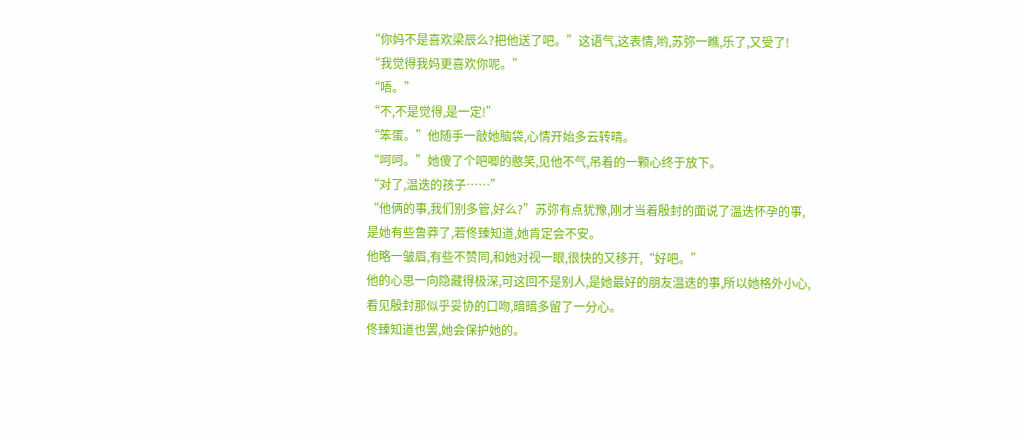“你妈不是喜欢梁辰么?把他送了吧。”这语气,这表情,哟,苏弥一瞧,乐了,又受了!
“我觉得我妈更喜欢你呢。”
“唔。”
“不,不是觉得,是一定!”
“笨蛋。”他随手一敲她脑袋,心情开始多云转晴。
“呵呵。”她傻了个吧唧的憨笑,见他不气,吊着的一颗心终于放下。
“对了,温迭的孩子……”
“他俩的事,我们别多管,好么?”苏弥有点犹豫,刚才当着殷封的面说了温迭怀孕的事,是她有些鲁莽了,若佟臻知道,她肯定会不安。
他略一皱眉,有些不赞同,和她对视一眼,很快的又移开,“好吧。”
他的心思一向隐藏得极深,可这回不是别人,是她最好的朋友温迭的事,所以她格外小心,看见殷封那似乎妥协的口吻,暗暗多留了一分心。
佟臻知道也罢,她会保护她的。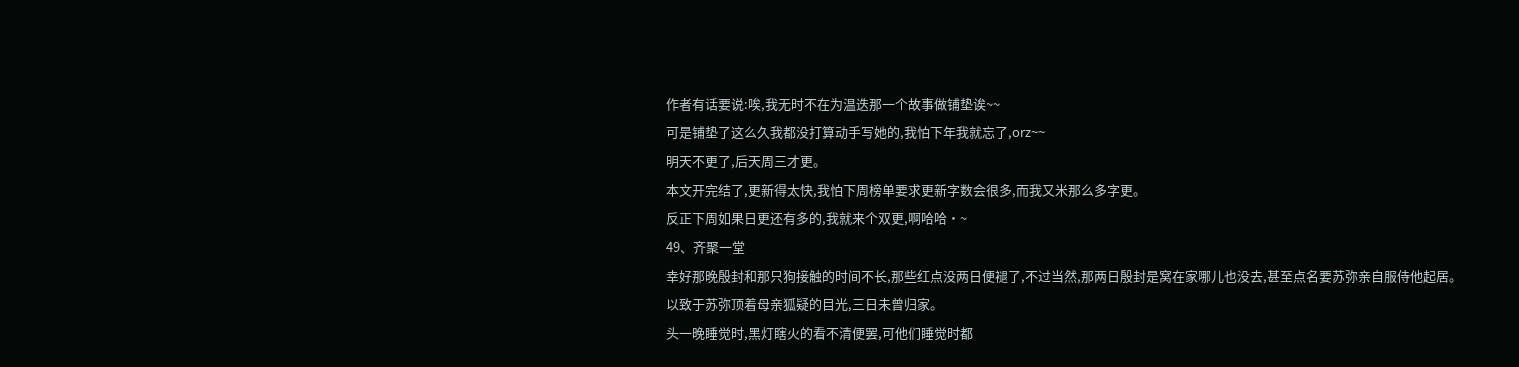作者有话要说:唉,我无时不在为温迭那一个故事做铺垫诶~~
可是铺垫了这么久我都没打算动手写她的,我怕下年我就忘了,orz~~
明天不更了,后天周三才更。
本文开完结了,更新得太快,我怕下周榜单要求更新字数会很多,而我又米那么多字更。
反正下周如果日更还有多的,我就来个双更,啊哈哈·~
49、齐聚一堂
幸好那晚殷封和那只狗接触的时间不长,那些红点没两日便褪了,不过当然,那两日殷封是窝在家哪儿也没去,甚至点名要苏弥亲自服侍他起居。
以致于苏弥顶着母亲狐疑的目光,三日未曾归家。
头一晚睡觉时,黑灯瞎火的看不清便罢,可他们睡觉时都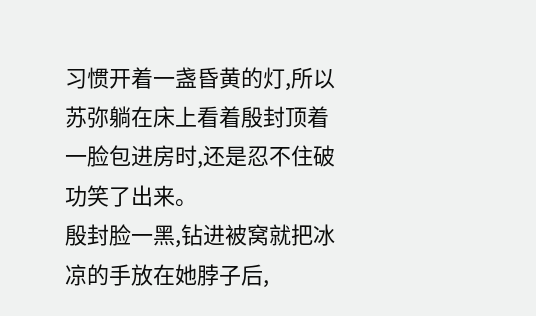习惯开着一盏昏黄的灯,所以苏弥躺在床上看着殷封顶着一脸包进房时,还是忍不住破功笑了出来。
殷封脸一黑,钻进被窝就把冰凉的手放在她脖子后,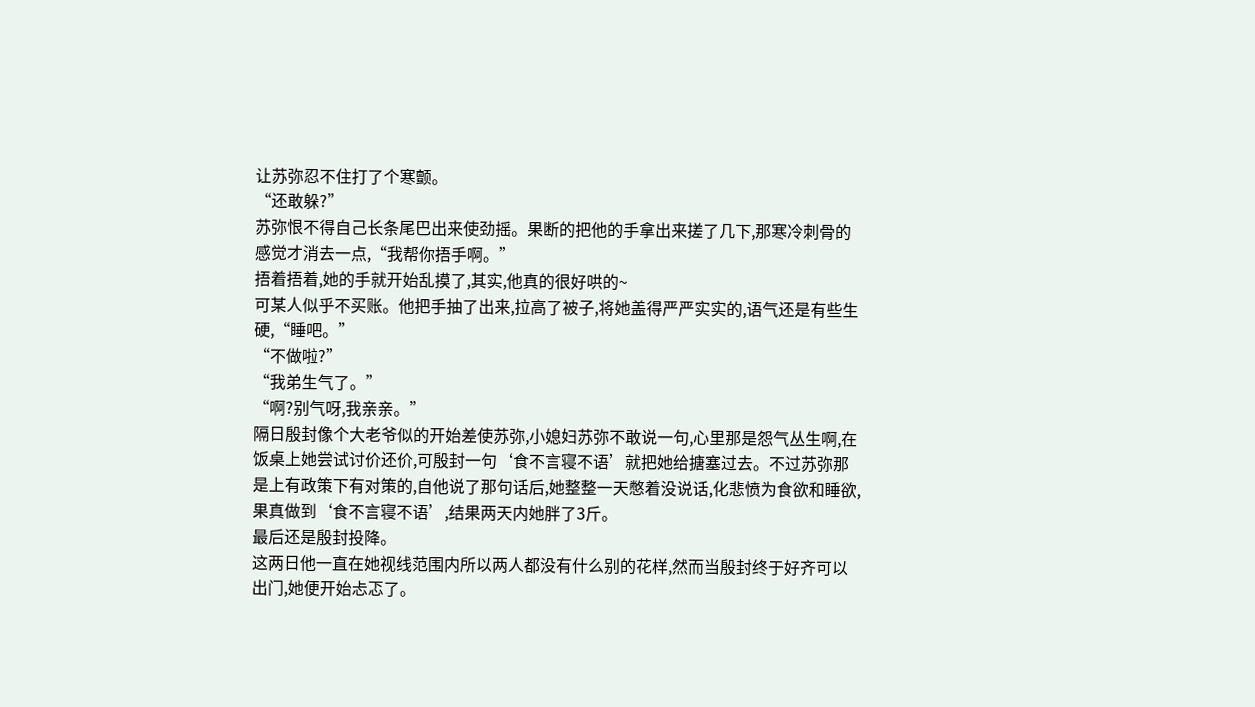让苏弥忍不住打了个寒颤。
“还敢躲?”
苏弥恨不得自己长条尾巴出来使劲摇。果断的把他的手拿出来搓了几下,那寒冷刺骨的感觉才消去一点,“我帮你捂手啊。”
捂着捂着,她的手就开始乱摸了,其实,他真的很好哄的~
可某人似乎不买账。他把手抽了出来,拉高了被子,将她盖得严严实实的,语气还是有些生硬,“睡吧。”
“不做啦?”
“我弟生气了。”
“啊?别气呀,我亲亲。”
隔日殷封像个大老爷似的开始差使苏弥,小媳妇苏弥不敢说一句,心里那是怨气丛生啊,在饭桌上她尝试讨价还价,可殷封一句‘食不言寝不语’就把她给搪塞过去。不过苏弥那是上有政策下有对策的,自他说了那句话后,她整整一天憋着没说话,化悲愤为食欲和睡欲,果真做到‘食不言寝不语’,结果两天内她胖了3斤。
最后还是殷封投降。
这两日他一直在她视线范围内所以两人都没有什么别的花样,然而当殷封终于好齐可以出门,她便开始忐忑了。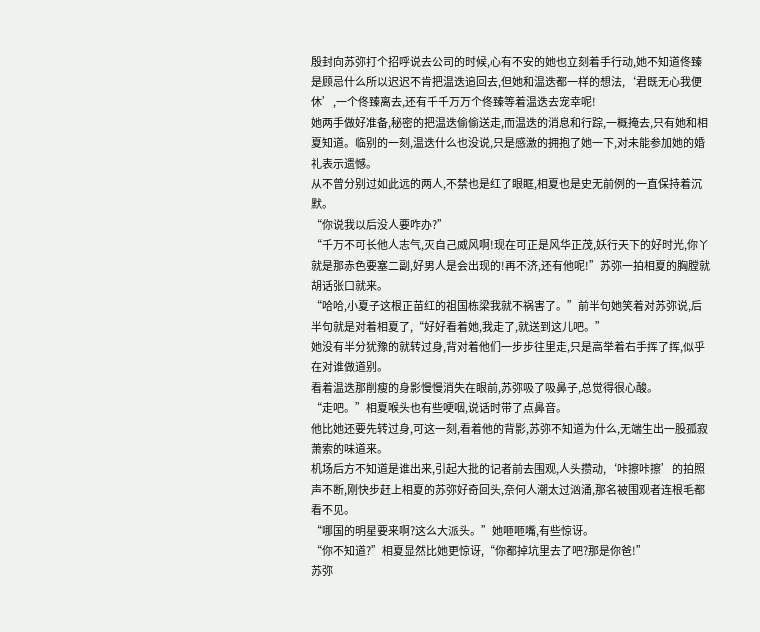殷封向苏弥打个招呼说去公司的时候,心有不安的她也立刻着手行动,她不知道佟臻是顾忌什么所以迟迟不肯把温迭追回去,但她和温迭都一样的想法,‘君既无心我便休’,一个佟臻离去,还有千千万万个佟臻等着温迭去宠幸呢!
她两手做好准备,秘密的把温迭偷偷送走,而温迭的消息和行踪,一概掩去,只有她和相夏知道。临别的一刻,温迭什么也没说,只是感激的拥抱了她一下,对未能参加她的婚礼表示遗憾。
从不曾分别过如此远的两人,不禁也是红了眼眶,相夏也是史无前例的一直保持着沉默。
“你说我以后没人要咋办?”
“千万不可长他人志气,灭自己威风啊!现在可正是风华正茂,妖行天下的好时光,你丫就是那赤色要塞二副,好男人是会出现的!再不济,还有他呢!”苏弥一拍相夏的胸膛就胡话张口就来。
“哈哈,小夏子这根正苗红的祖国栋梁我就不祸害了。”前半句她笑着对苏弥说,后半句就是对着相夏了,“好好看着她,我走了,就送到这儿吧。”
她没有半分犹豫的就转过身,背对着他们一步步往里走,只是高举着右手挥了挥,似乎在对谁做道别。
看着温迭那削瘦的身影慢慢消失在眼前,苏弥吸了吸鼻子,总觉得很心酸。
“走吧。”相夏喉头也有些哽咽,说话时带了点鼻音。
他比她还要先转过身,可这一刻,看着他的背影,苏弥不知道为什么,无端生出一股孤寂萧索的味道来。
机场后方不知道是谁出来,引起大批的记者前去围观,人头攒动,‘咔擦咔擦’的拍照声不断,刚快步赶上相夏的苏弥好奇回头,奈何人潮太过汹涌,那名被围观者连根毛都看不见。
“哪国的明星要来啊?这么大派头。”她咂咂嘴,有些惊讶。
“你不知道?”相夏显然比她更惊讶,“你都掉坑里去了吧?那是你爸!”
苏弥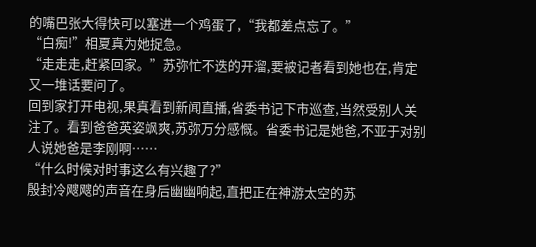的嘴巴张大得快可以塞进一个鸡蛋了,“我都差点忘了。”
“白痴!”相夏真为她捉急。
“走走走,赶紧回家。”苏弥忙不迭的开溜,要被记者看到她也在,肯定又一堆话要问了。
回到家打开电视,果真看到新闻直播,省委书记下市巡查,当然受别人关注了。看到爸爸英姿飒爽,苏弥万分感慨。省委书记是她爸,不亚于对别人说她爸是李刚啊……
“什么时候对时事这么有兴趣了?”
殷封冷飕飕的声音在身后幽幽响起,直把正在神游太空的苏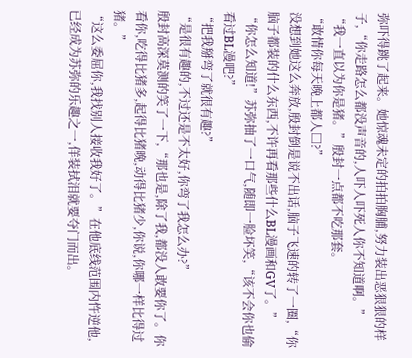弥吓得跳了起来。她惊魂未定的拍拍胸脯,努力装出恶狠狠的样子,“你走路怎么都没声音的,人吓人吓死人你不知道啊。”
“我一直以为你是猪。”殷封一点都不吃那套。
“敢情你每天晚上都人□?”
没想到她这么奔放,殷封倒是说不出话,脑子飞速的转了一圈,“你脑子都装的什么东西,不许再看那些什么BL漫画和GV了。”
“你怎么知道!”苏弥抽了一口气,随即一脸坏笑,“该不会你也偷看过BL漫吧?”
“把我掰弯了就很有趣?”
“是很有趣的,不过还是不太好,你弯了我怎么办?”
殷封高深莫测的笑了一下,“那也是,除了我,都没人敢要你了。你看你,吃得比猪多,起得比猪晚,动得比猪少,你说,你哪一样比得过猪。”
“这么委屈你,我找别人接收我好了。”在他底线范围内忤逆他,已经成为苏弥的乐趣之一,佯装拭泪就要夺门而出。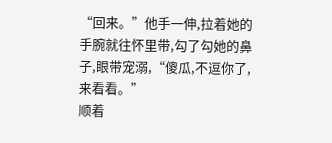“回来。”他手一伸,拉着她的手腕就往怀里带,勾了勾她的鼻子,眼带宠溺,“傻瓜,不逗你了,来看看。”
顺着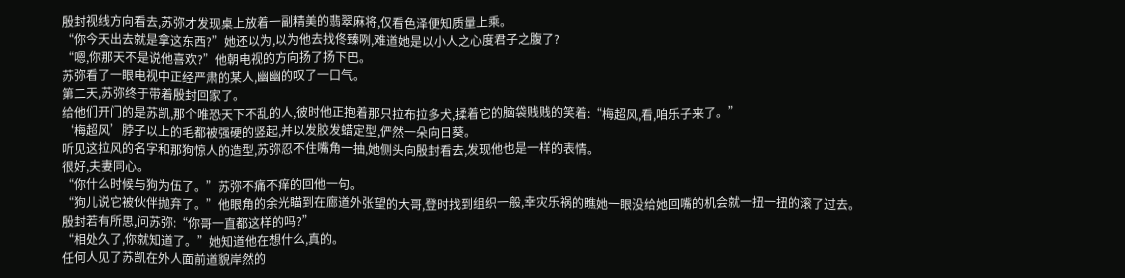殷封视线方向看去,苏弥才发现桌上放着一副精美的翡翠麻将,仅看色泽便知质量上乘。
“你今天出去就是拿这东西?”她还以为,以为他去找佟臻咧,难道她是以小人之心度君子之腹了?
“嗯,你那天不是说他喜欢?”他朝电视的方向扬了扬下巴。
苏弥看了一眼电视中正经严肃的某人,幽幽的叹了一口气。
第二天,苏弥终于带着殷封回家了。
给他们开门的是苏凯,那个唯恐天下不乱的人,彼时他正抱着那只拉布拉多犬,揉着它的脑袋贱贱的笑着:“梅超风,看,咱乐子来了。”
‘梅超风’脖子以上的毛都被强硬的竖起,并以发胶发蜡定型,俨然一朵向日葵。
听见这拉风的名字和那狗惊人的造型,苏弥忍不住嘴角一抽,她侧头向殷封看去,发现他也是一样的表情。
很好,夫妻同心。
“你什么时候与狗为伍了。”苏弥不痛不痒的回他一句。
“狗儿说它被伙伴抛弃了。”他眼角的余光瞄到在廊道外张望的大哥,登时找到组织一般,幸灾乐祸的瞧她一眼没给她回嘴的机会就一扭一扭的滚了过去。
殷封若有所思,问苏弥:“你哥一直都这样的吗?”
“相处久了,你就知道了。”她知道他在想什么,真的。
任何人见了苏凯在外人面前道貌岸然的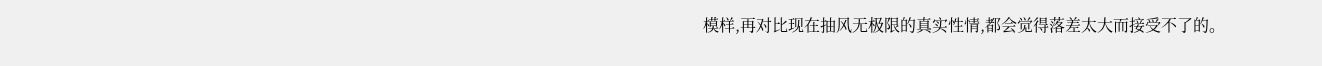模样,再对比现在抽风无极限的真实性情,都会觉得落差太大而接受不了的。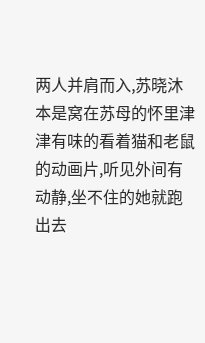两人并肩而入,苏晓沐本是窝在苏母的怀里津津有味的看着猫和老鼠的动画片,听见外间有动静,坐不住的她就跑出去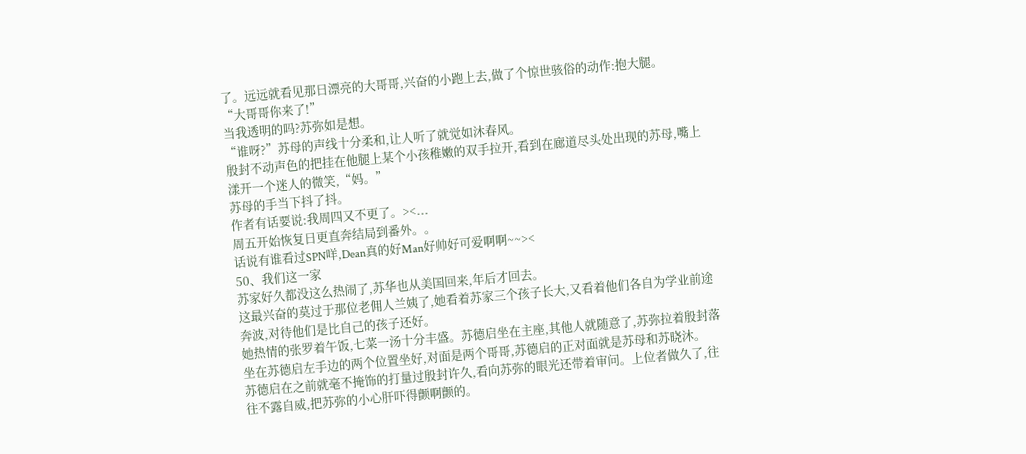了。远远就看见那日漂亮的大哥哥,兴奋的小跑上去,做了个惊世骇俗的动作:抱大腿。
“大哥哥你来了!”
当我透明的吗?苏弥如是想。
“谁呀?”苏母的声线十分柔和,让人听了就觉如沐春风。
殷封不动声色的把挂在他腿上某个小孩稚嫩的双手拉开,看到在廊道尽头处出现的苏母,嘴上漾开一个迷人的微笑,“妈。”
苏母的手当下抖了抖。
作者有话要说:我周四又不更了。><...
周五开始恢复日更直奔结局到番外。。
话说有谁看过SPN咩,Dean真的好Man好帅好可爱啊啊~~><
50、我们这一家
苏家好久都没这么热闹了,苏华也从美国回来,年后才回去。
这最兴奋的莫过于那位老佣人兰姨了,她看着苏家三个孩子长大,又看着他们各自为学业前途奔波,对待他们是比自己的孩子还好。
她热情的张罗着午饭,七菜一汤十分丰盛。苏德启坐在主座,其他人就随意了,苏弥拉着殷封落坐在苏德启左手边的两个位置坐好,对面是两个哥哥,苏德启的正对面就是苏母和苏晓沐。
苏德启在之前就毫不掩饰的打量过殷封许久,看向苏弥的眼光还带着审问。上位者做久了,往往不露自威,把苏弥的小心肝吓得颤啊颤的。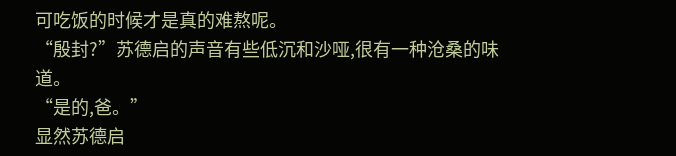可吃饭的时候才是真的难熬呢。
“殷封?”苏德启的声音有些低沉和沙哑,很有一种沧桑的味道。
“是的,爸。”
显然苏德启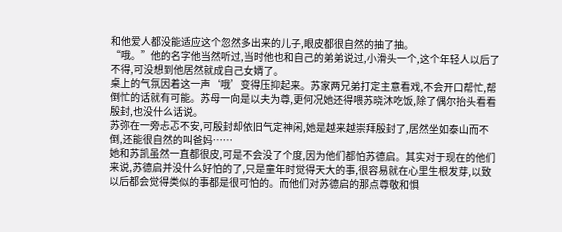和他爱人都没能适应这个忽然多出来的儿子,眼皮都很自然的抽了抽。
“哦。”他的名字他当然听过,当时他也和自己的弟弟说过,小滑头一个,这个年轻人以后了不得,可没想到他居然就成自己女婿了。
桌上的气氛因着这一声‘哦’变得压抑起来。苏家两兄弟打定主意看戏,不会开口帮忙,帮倒忙的话就有可能。苏母一向是以夫为尊,更何况她还得喂苏晓沐吃饭,除了偶尔抬头看看殷封,也没什么话说。
苏弥在一旁忐忑不安,可殷封却依旧气定神闲,她是越来越崇拜殷封了,居然坐如泰山而不倒,还能很自然的叫爸妈……
她和苏凯虽然一直都很皮,可是不会没了个度,因为他们都怕苏德启。其实对于现在的他们来说,苏德启并没什么好怕的了,只是童年时觉得天大的事,很容易就在心里生根发芽,以致以后都会觉得类似的事都是很可怕的。而他们对苏德启的那点尊敬和惧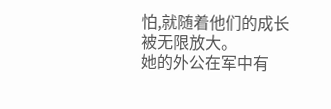怕,就随着他们的成长被无限放大。
她的外公在军中有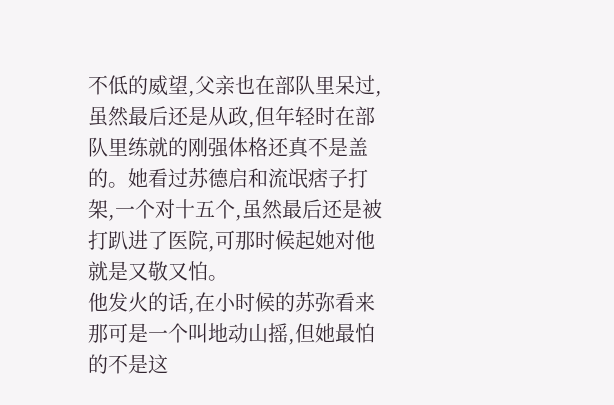不低的威望,父亲也在部队里呆过,虽然最后还是从政,但年轻时在部队里练就的刚强体格还真不是盖的。她看过苏德启和流氓痞子打架,一个对十五个,虽然最后还是被打趴进了医院,可那时候起她对他就是又敬又怕。
他发火的话,在小时候的苏弥看来那可是一个叫地动山摇,但她最怕的不是这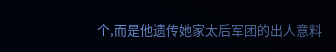个,而是他遗传她家太后军团的出人意料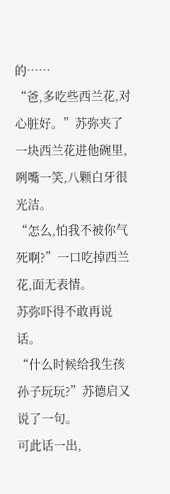的……
“爸,多吃些西兰花,对心脏好。”苏弥夹了一块西兰花进他碗里,咧嘴一笑,八颗白牙很光洁。
“怎么,怕我不被你气死啊?”一口吃掉西兰花,面无表情。
苏弥吓得不敢再说话。
“什么时候给我生孩孙子玩玩?”苏德启又说了一句。
可此话一出,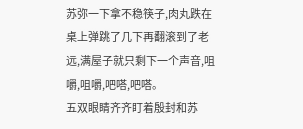苏弥一下拿不稳筷子,肉丸跌在桌上弹跳了几下再翻滚到了老远,满屋子就只剩下一个声音,咀嚼,咀嚼,吧嗒,吧嗒。
五双眼睛齐齐盯着殷封和苏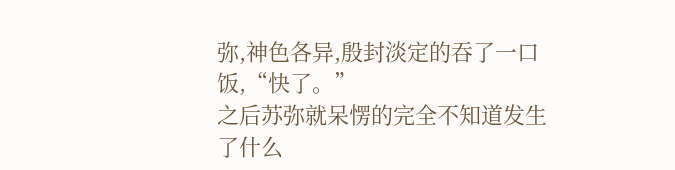弥,神色各异,殷封淡定的吞了一口饭,“快了。”
之后苏弥就呆愣的完全不知道发生了什么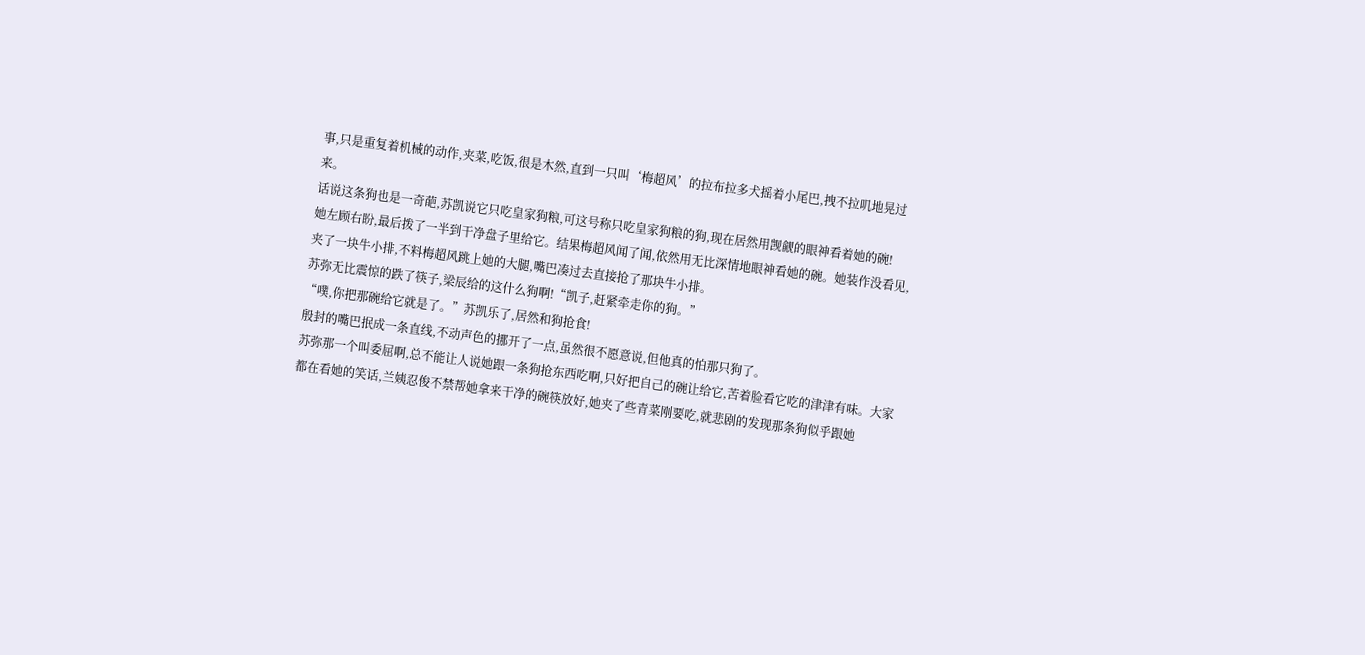事,只是重复着机械的动作,夹菜,吃饭,很是木然,直到一只叫‘梅超风’的拉布拉多犬摇着小尾巴,拽不拉叽地晃过来。
话说这条狗也是一奇葩,苏凯说它只吃皇家狗粮,可这号称只吃皇家狗粮的狗,现在居然用觊觎的眼神看着她的碗!
她左顾右盼,最后拨了一半到干净盘子里给它。结果梅超风闻了闻,依然用无比深情地眼神看她的碗。她装作没看见,夹了一块牛小排,不料梅超风跳上她的大腿,嘴巴凑过去直接抢了那块牛小排。
苏弥无比震惊的跌了筷子,梁辰给的这什么狗啊!“凯子,赶紧牵走你的狗。”
“噗,你把那碗给它就是了。”苏凯乐了,居然和狗抢食!
殷封的嘴巴抿成一条直线,不动声色的挪开了一点,虽然很不愿意说,但他真的怕那只狗了。
苏弥那一个叫委屈啊,总不能让人说她跟一条狗抢东西吃啊,只好把自己的碗让给它,苦着脸看它吃的津津有味。大家都在看她的笑话,兰姨忍俊不禁帮她拿来干净的碗筷放好,她夹了些青菜刚要吃,就悲剧的发现那条狗似乎跟她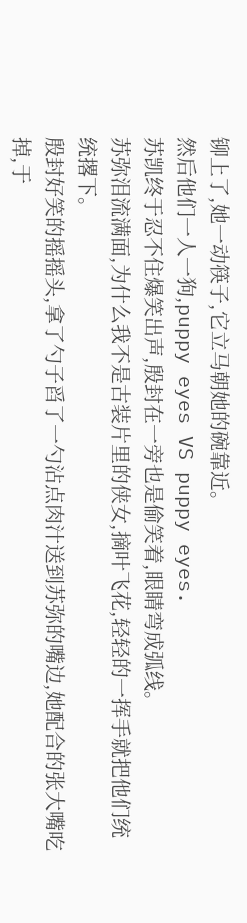铆上了,她一动筷子,它立马朝她的碗靠近。
然后他们一人一狗,puppy eyes VS puppy eyes.
苏凯终于忍不住爆笑出声,殷封在一旁也是偷笑着,眼睛弯成弧线。
苏弥泪流满面,为什么我不是古装片里的侠女,摘叶飞花,轻轻的一挥手就把他们统统撂下。
殷封好笑的摇摇头,拿了勺子舀了一勺沾点肉汁送到苏弥的嘴边,她配合的张大嘴吃掉,于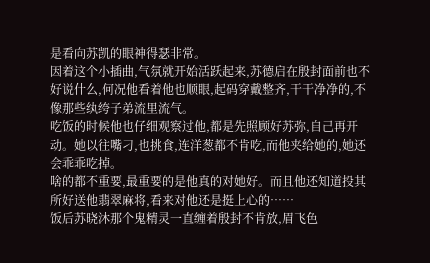是看向苏凯的眼神得瑟非常。
因着这个小插曲,气氛就开始活跃起来,苏德启在殷封面前也不好说什么,何况他看着他也顺眼,起码穿戴整齐,干干净净的,不像那些纨绔子弟流里流气。
吃饭的时候他也仔细观察过他,都是先照顾好苏弥,自己再开动。她以往嘴刁,也挑食,连洋葱都不肯吃,而他夹给她的,她还会乖乖吃掉。
啥的都不重要,最重要的是他真的对她好。而且他还知道投其所好送他翡翠麻将,看来对他还是挺上心的……
饭后苏晓沐那个鬼精灵一直缠着殷封不肯放,眉飞色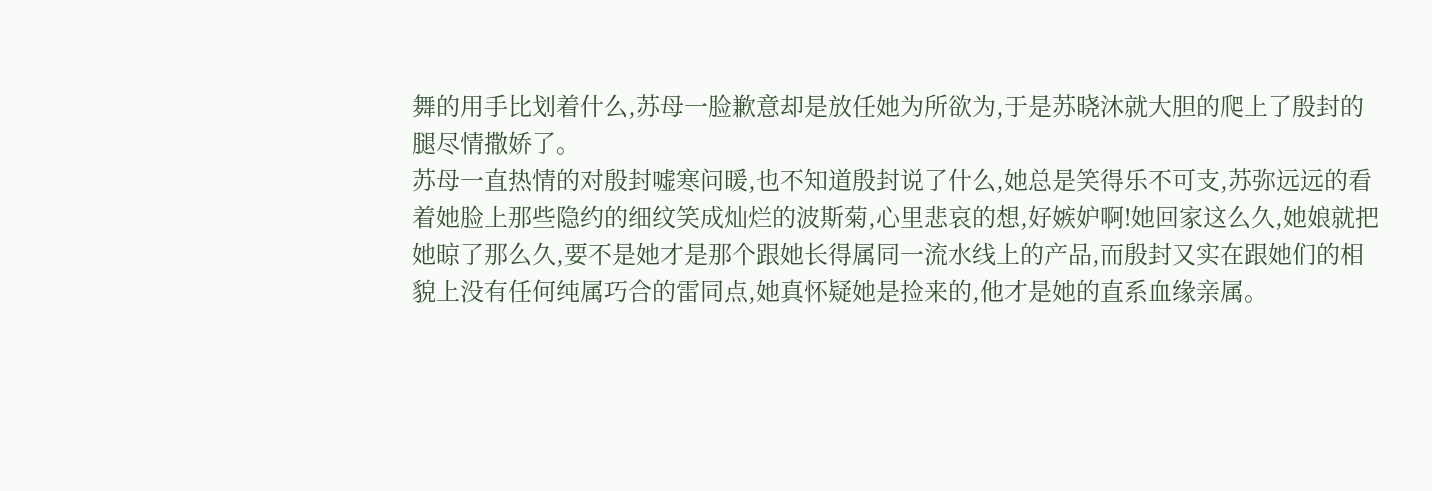舞的用手比划着什么,苏母一脸歉意却是放任她为所欲为,于是苏晓沐就大胆的爬上了殷封的腿尽情撒娇了。
苏母一直热情的对殷封嘘寒问暖,也不知道殷封说了什么,她总是笑得乐不可支,苏弥远远的看着她脸上那些隐约的细纹笑成灿烂的波斯菊,心里悲哀的想,好嫉妒啊!她回家这么久,她娘就把她晾了那么久,要不是她才是那个跟她长得属同一流水线上的产品,而殷封又实在跟她们的相貌上没有任何纯属巧合的雷同点,她真怀疑她是捡来的,他才是她的直系血缘亲属。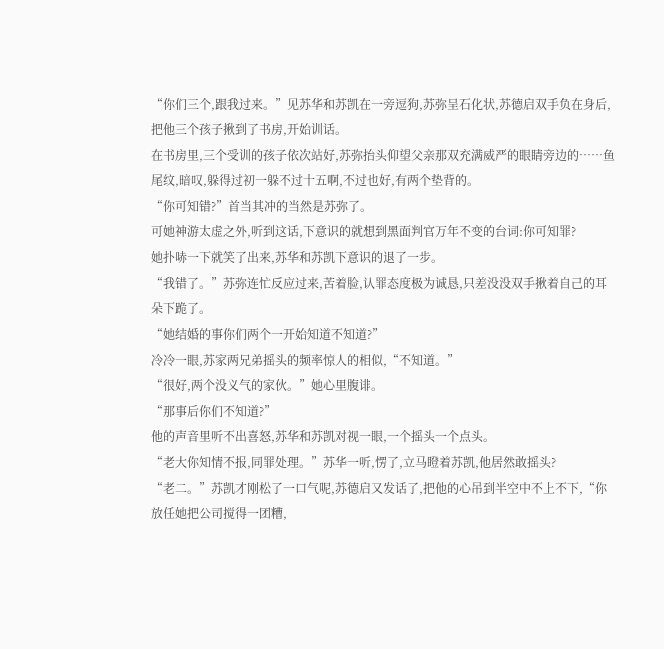“你们三个,跟我过来。”见苏华和苏凯在一旁逗狗,苏弥呈石化状,苏德启双手负在身后,把他三个孩子揪到了书房,开始训话。
在书房里,三个受训的孩子依次站好,苏弥抬头仰望父亲那双充满威严的眼睛旁边的……鱼尾纹,暗叹,躲得过初一躲不过十五啊,不过也好,有两个垫背的。
“你可知错?”首当其冲的当然是苏弥了。
可她神游太虚之外,听到这话,下意识的就想到黑面判官万年不变的台词:你可知罪?
她扑哧一下就笑了出来,苏华和苏凯下意识的退了一步。
“我错了。”苏弥连忙反应过来,苦着脸,认罪态度极为诚恳,只差没没双手揪着自己的耳朵下跪了。
“她结婚的事你们两个一开始知道不知道?”
冷冷一眼,苏家两兄弟摇头的频率惊人的相似,“不知道。”
“很好,两个没义气的家伙。”她心里腹诽。
“那事后你们不知道?”
他的声音里听不出喜怒,苏华和苏凯对视一眼,一个摇头一个点头。
“老大你知情不报,同罪处理。”苏华一听,愣了,立马瞪着苏凯,他居然敢摇头?
“老二。”苏凯才刚松了一口气呢,苏德启又发话了,把他的心吊到半空中不上不下,“你放任她把公司搅得一团糟,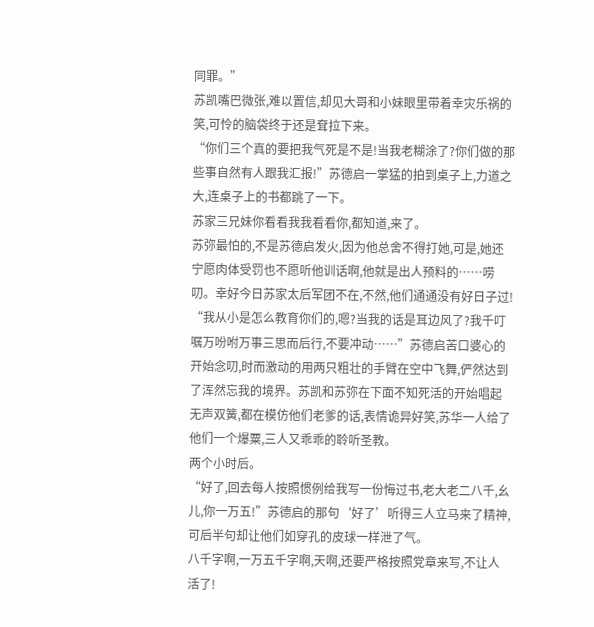同罪。”
苏凯嘴巴微张,难以置信,却见大哥和小妹眼里带着幸灾乐祸的笑,可怜的脑袋终于还是耷拉下来。
“你们三个真的要把我气死是不是!当我老糊涂了?你们做的那些事自然有人跟我汇报!”苏德启一掌猛的拍到桌子上,力道之大,连桌子上的书都跳了一下。
苏家三兄妹你看看我我看看你,都知道,来了。
苏弥最怕的,不是苏德启发火,因为他总舍不得打她,可是,她还宁愿肉体受罚也不愿听他训话啊,他就是出人预料的……唠叨。幸好今日苏家太后军团不在,不然,他们通通没有好日子过!
“我从小是怎么教育你们的,嗯?当我的话是耳边风了?我千叮嘱万吩咐万事三思而后行,不要冲动……”苏德启苦口婆心的开始念叨,时而激动的用两只粗壮的手臂在空中飞舞,俨然达到了浑然忘我的境界。苏凯和苏弥在下面不知死活的开始唱起无声双簧,都在模仿他们老爹的话,表情诡异好笑,苏华一人给了他们一个爆粟,三人又乖乖的聆听圣教。
两个小时后。
“好了,回去每人按照惯例给我写一份悔过书,老大老二八千,幺儿,你一万五!”苏德启的那句‘好了’听得三人立马来了精神,可后半句却让他们如穿孔的皮球一样泄了气。
八千字啊,一万五千字啊,天啊,还要严格按照党章来写,不让人活了!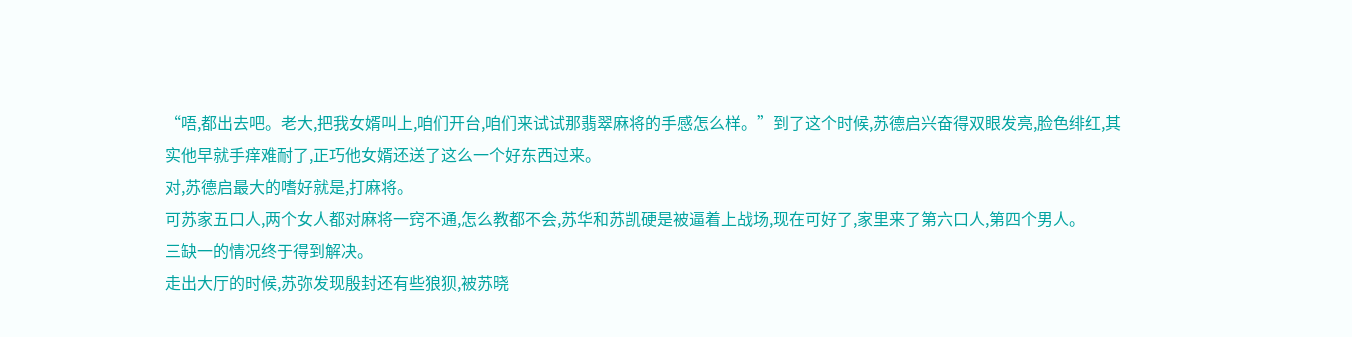“唔,都出去吧。老大,把我女婿叫上,咱们开台,咱们来试试那翡翠麻将的手感怎么样。”到了这个时候,苏德启兴奋得双眼发亮,脸色绯红,其实他早就手痒难耐了,正巧他女婿还送了这么一个好东西过来。
对,苏德启最大的嗜好就是,打麻将。
可苏家五口人,两个女人都对麻将一窍不通,怎么教都不会,苏华和苏凯硬是被逼着上战场,现在可好了,家里来了第六口人,第四个男人。
三缺一的情况终于得到解决。
走出大厅的时候,苏弥发现殷封还有些狼狈,被苏晓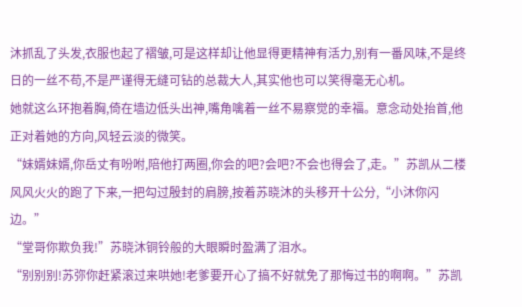沐抓乱了头发,衣服也起了褶皱,可是这样却让他显得更精神有活力,别有一番风味,不是终日的一丝不苟,不是严谨得无缝可钻的总裁大人,其实他也可以笑得毫无心机。
她就这么环抱着胸,倚在墙边低头出神,嘴角噙着一丝不易察觉的幸福。意念动处抬首,他正对着她的方向,风轻云淡的微笑。
“妹婿妹婿,你岳丈有吩咐,陪他打两圈,你会的吧?会吧?不会也得会了,走。”苏凯从二楼风风火火的跑了下来,一把勾过殷封的肩膀,按着苏晓沐的头移开十公分,“小沐你闪边。”
“堂哥你欺负我!”苏晓沐铜铃般的大眼瞬时盈满了泪水。
“别别别!苏弥你赶紧滚过来哄她!老爹要开心了搞不好就免了那悔过书的啊啊。”苏凯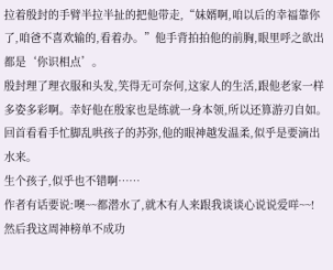拉着殷封的手臂半拉半扯的把他带走,“妹婿啊,咱以后的幸福靠你了,咱爸不喜欢输的,看着办。”他手背拍拍他的前胸,眼里呼之欲出都是‘你识相点’。
殷封理了理衣服和头发,笑得无可奈何,这家人的生活,跟他老家一样多姿多彩啊。幸好他在殷家也是练就一身本领,所以还算游刃自如。
回首看看手忙脚乱哄孩子的苏弥,他的眼神越发温柔,似乎是要滴出水来。
生个孩子,似乎也不错啊……
作者有话要说:噢~~都潜水了,就木有人来跟我谈谈心说说爱咩~~!
然后我这周神榜单不成功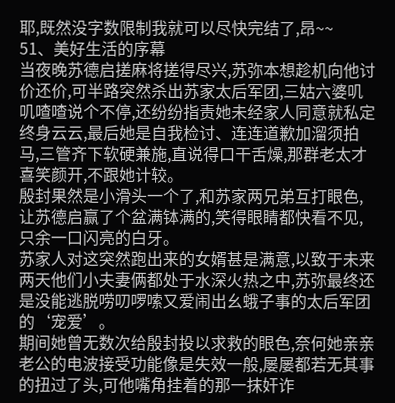耶,既然没字数限制我就可以尽快完结了,昂~~
51、美好生活的序幕
当夜晚苏德启搓麻将搓得尽兴,苏弥本想趁机向他讨价还价,可半路突然杀出苏家太后军团,三姑六婆叽叽喳喳说个不停,还纷纷指责她未经家人同意就私定终身云云,最后她是自我检讨、连连道歉加溜须拍马,三管齐下软硬兼施,直说得口干舌燥,那群老太才喜笑颜开,不跟她计较。
殷封果然是小滑头一个了,和苏家两兄弟互打眼色,让苏德启赢了个盆满钵满的,笑得眼睛都快看不见,只余一口闪亮的白牙。
苏家人对这突然跑出来的女婿甚是满意,以致于未来两天他们小夫妻俩都处于水深火热之中,苏弥最终还是没能逃脱唠叨啰嗦又爱闹出幺蛾子事的太后军团的‘宠爱’。
期间她曾无数次给殷封投以求救的眼色,奈何她亲亲老公的电波接受功能像是失效一般,屡屡都若无其事的扭过了头,可他嘴角挂着的那一抹奸诈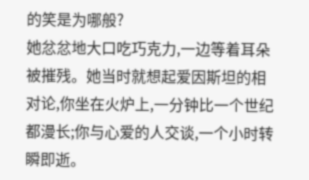的笑是为哪般?
她忿忿地大口吃巧克力,一边等着耳朵被摧残。她当时就想起爱因斯坦的相对论,你坐在火炉上,一分钟比一个世纪都漫长;你与心爱的人交谈,一个小时转瞬即逝。